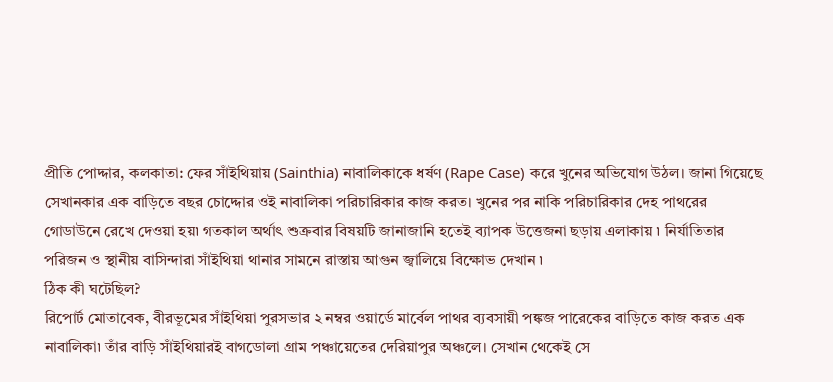প্রীতি পোদ্দার, কলকাতা: ফের সাঁইথিয়ায় (Sainthia) নাবালিকাকে ধর্ষণ (Rape Case) করে খুনের অভিযোগ উঠল। জানা গিয়েছে সেখানকার এক বাড়িতে বছর চোদ্দোর ওই নাবালিকা পরিচারিকার কাজ করত। খুনের পর নাকি পরিচারিকার দেহ পাথরের গোডাউনে রেখে দেওয়া হয়৷ গতকাল অর্থাৎ শুক্রবার বিষয়টি জানাজানি হতেই ব্যাপক উত্তেজনা ছড়ায় এলাকায় ৷ নির্যাতিতার পরিজন ও স্থানীয় বাসিন্দারা সাঁইথিয়া থানার সামনে রাস্তায় আগুন জ্বালিয়ে বিক্ষোভ দেখান ৷
ঠিক কী ঘটেছিল?
রিপোর্ট মোতাবেক, বীরভূমের সাঁইথিয়া পুরসভার ২ নম্বর ওয়ার্ডে মার্বেল পাথর ব্যবসায়ী পঙ্কজ পারেকের বাড়িতে কাজ করত এক নাবালিকা৷ তাঁর বাড়ি সাঁইথিয়ারই বাগডোলা গ্রাম পঞ্চায়েতের দেরিয়াপুর অঞ্চলে। সেখান থেকেই সে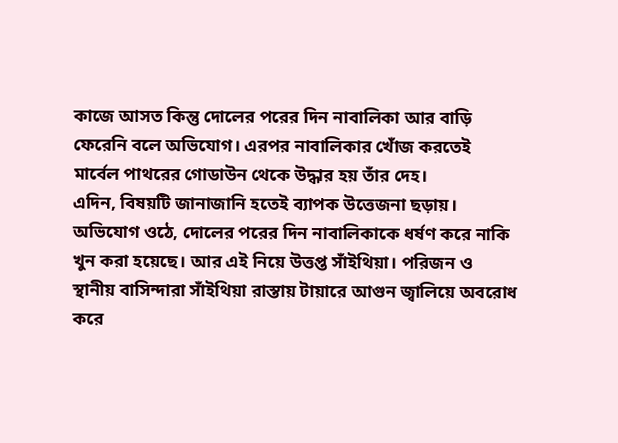কাজে আসত কিন্তু দোলের পরের দিন নাবালিকা আর বাড়ি ফেরেনি বলে অভিযোগ। এরপর নাবালিকার খোঁজ করতেই মার্বেল পাথরের গোডাউন থেকে উদ্ধার হয় তাঁর দেহ।
এদিন, বিষয়টি জানাজানি হতেই ব্যাপক উত্তেজনা ছড়ায়। অভিযোগ ওঠে, দোলের পরের দিন নাবালিকাকে ধর্ষণ করে নাকি খুন করা হয়েছে। আর এই নিয়ে উত্তপ্ত সাঁইথিয়া। পরিজন ও স্থানীয় বাসিন্দারা সাঁইথিয়া রাস্তায় টায়ারে আগুন জ্বালিয়ে অবরোধ করে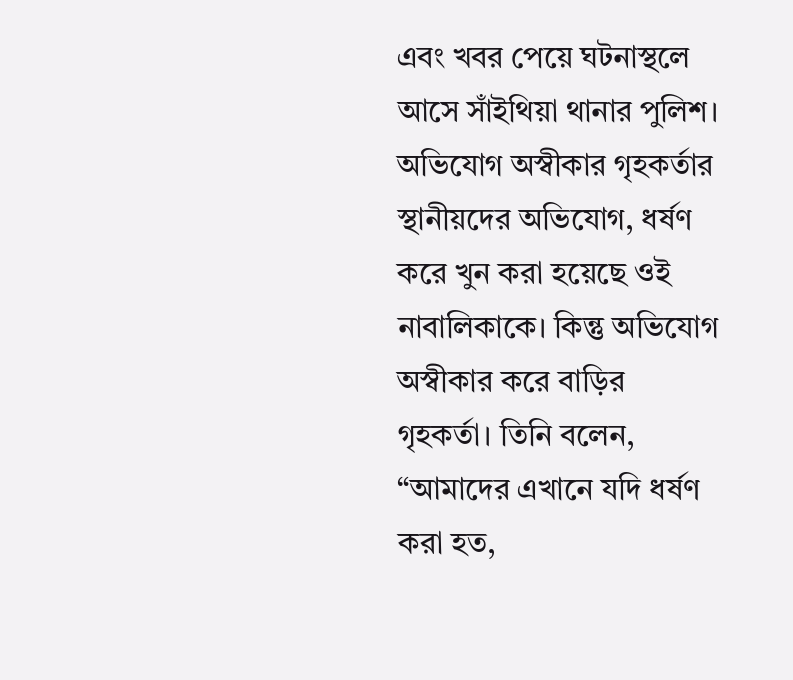এবং খবর পেয়ে ঘটনাস্থলে আসে সাঁইথিয়া থানার পুলিশ।
অভিযোগ অস্বীকার গৃহকর্তার
স্থানীয়দের অভিযোগ, ধর্ষণ করে খুন করা হয়েছে ওই নাবালিকাকে। কিন্তু অভিযোগ অস্বীকার করে বাড়ির গৃহকর্তা। তিনি বলেন, “আমাদের এখানে যদি ধর্ষণ করা হত,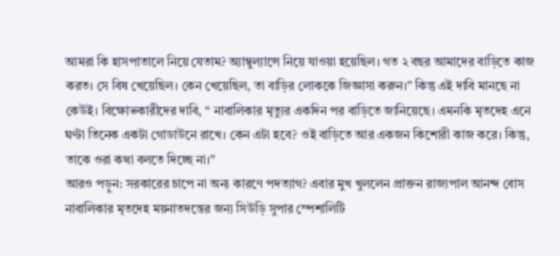আমরা কি হাসপাতালে নিয়ে যেতাম? অ্যাম্বুল্যান্সে নিয়ে যাওয়া হয়েছিল। গত ২ বছর আমাদের বাড়িতে কাজ করত। সে বিষ খেয়েছিল। কেন খেয়েছিল, তা বাড়ির লোককে জিজ্ঞাসা করুন।” কিন্তু এই দাবি মানছে না কেউই। বিক্ষোভকারীদের দাবি, “ নাবালিকার মৃত্যুর একদিন পর বাড়িতে জানিয়েছে। এমনকি মৃতদেহ এনে ঘণ্টা তিনেক একটা গোডাউনে রাখে। কেন এটা হবে? ওই বাড়িতে আর একজন কিশোরী কাজ করে। কিন্তু, তাকে ওরা কথা বলতে দিচ্ছে না।”
আরও পড়ুন: সরকারের চাপে না অন্য কারণে পদত্যাগ? এবার মুখ খুললেন প্রাক্তন রাজ্যপাল আনন্দ বোস
নাবালিকার মৃতদেহ ময়নাতদন্তের জন্য সিউড়ি সুপার স্পেশালিটি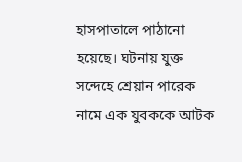হাসপাতালে পাঠানো হয়েছে। ঘটনায় যুক্ত সন্দেহে শ্রেয়ান পারেক নামে এক যুবককে আটক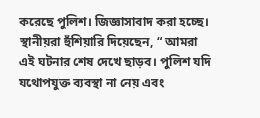করেছে পুলিশ। জিজ্ঞাসাবাদ করা হচ্ছে। স্থানীয়রা হুঁশিয়ারি দিয়েছেন, “ আমরা এই ঘটনার শেষ দেখে ছাড়ব। পুলিশ যদি যথোপযুক্ত ব্যবস্থা না নেয় এবং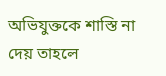অভিযুক্তকে শাস্তি না দেয় তাহলে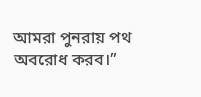আমরা পুনরায় পথ অবরোধ করব।”